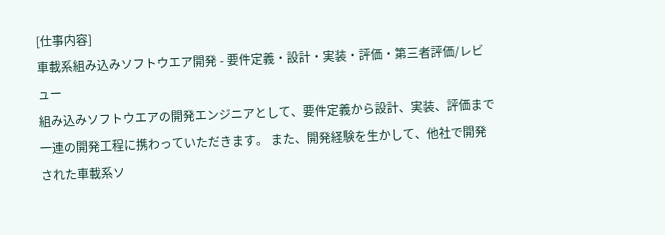[仕事内容]
車載系組み込みソフトウエア開発 - 要件定義・設計・実装・評価・第三者評価/レビュー
組み込みソフトウエアの開発エンジニアとして、要件定義から設計、実装、評価まで一連の開発工程に携わっていただきます。 また、開発経験を生かして、他社で開発された車載系ソ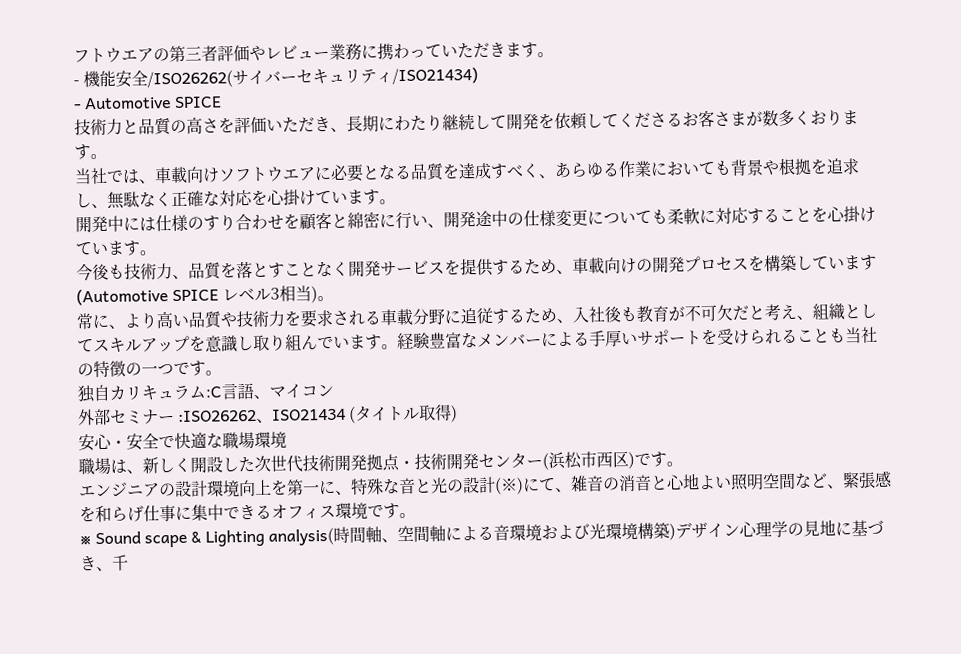フトウエアの第三者評価やレビュー業務に携わっていただきます。
- 機能安全/ISO26262(サイバーセキュリティ/ISO21434)
- Automotive SPICE
技術力と品質の高さを評価いただき、長期にわたり継続して開発を依頼してくださるお客さまが数多くおります。
当社では、車載向けソフトウエアに必要となる品質を達成すべく、あらゆる作業においても背景や根拠を追求し、無駄なく正確な対応を心掛けています。
開発中には仕様のすり合わせを顧客と綿密に行い、開発途中の仕様変更についても柔軟に対応することを心掛けています。
今後も技術力、品質を落とすことなく開発サービスを提供するため、車載向けの開発プロセスを構築しています(Automotive SPICE レベル3相当)。
常に、より高い品質や技術力を要求される車載分野に追従するため、入社後も教育が不可欠だと考え、組織としてスキルアップを意識し取り組んでいます。経験豊富なメンバーによる手厚いサポートを受けられることも当社の特徴の一つです。
独自カリキュラム:C言語、マイコン
外部セミナー :ISO26262、ISO21434 (タイトル取得)
安心・安全で快適な職場環境
職場は、新しく開設した次世代技術開発拠点・技術開発センター(浜松市西区)です。
エンジニアの設計環境向上を第一に、特殊な音と光の設計(※)にて、雑音の消音と心地よい照明空間など、緊張感を和らげ仕事に集中できるオフィス環境です。
※ Sound scape & Lighting analysis(時間軸、空間軸による音環境および光環境構築)デザイン心理学の見地に基づき、千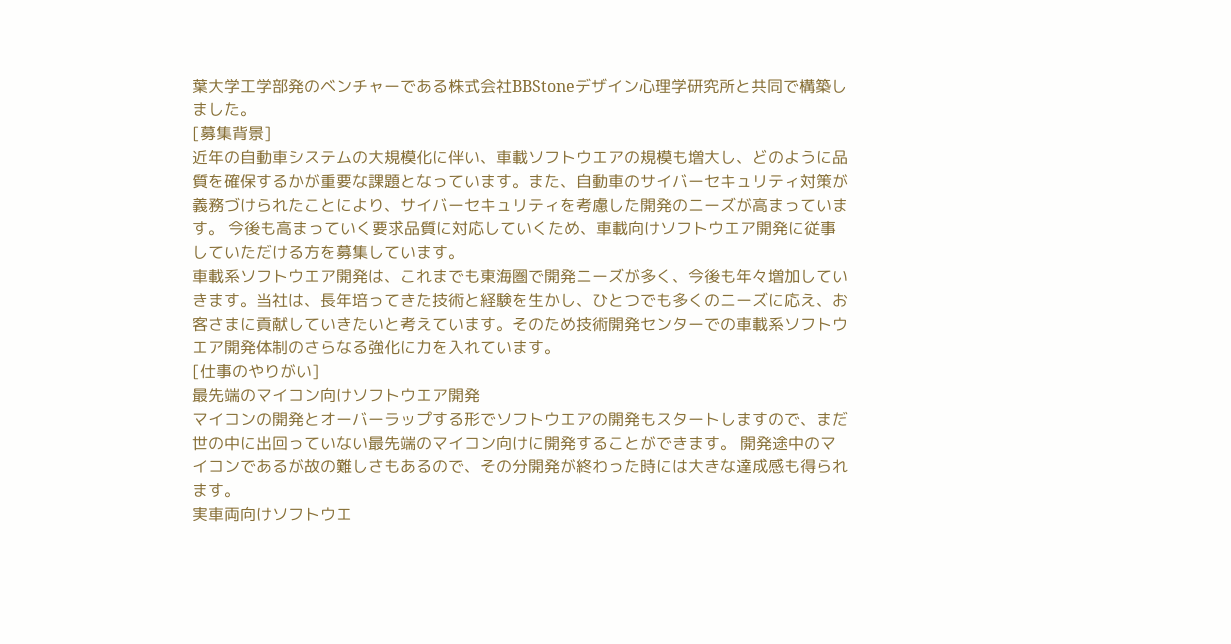葉大学工学部発のベンチャーである株式会社BBStoneデザイン心理学研究所と共同で構築しました。
[募集背景]
近年の自動車システムの大規模化に伴い、車載ソフトウエアの規模も増大し、どのように品質を確保するかが重要な課題となっています。また、自動車のサイバーセキュリティ対策が義務づけられたことにより、サイバーセキュリティを考慮した開発のニーズが高まっています。 今後も高まっていく要求品質に対応していくため、車載向けソフトウエア開発に従事していただける方を募集しています。
車載系ソフトウエア開発は、これまでも東海圏で開発ニーズが多く、今後も年々増加していきます。当社は、長年培ってきた技術と経験を生かし、ひとつでも多くのニーズに応え、お客さまに貢献していきたいと考えています。そのため技術開発センターでの車載系ソフトウエア開発体制のさらなる強化に力を入れています。
[仕事のやりがい]
最先端のマイコン向けソフトウエア開発
マイコンの開発とオーバーラップする形でソフトウエアの開発もスタートしますので、まだ世の中に出回っていない最先端のマイコン向けに開発することができます。 開発途中のマイコンであるが故の難しさもあるので、その分開発が終わった時には大きな達成感も得られます。
実車両向けソフトウエ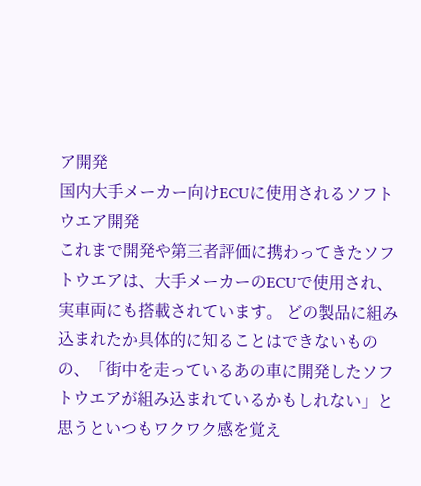ア開発
国内大手メーカー向けECUに使用されるソフトウエア開発
これまで開発や第三者評価に携わってきたソフトウエアは、大手メーカーのECUで使用され、実車両にも搭載されています。 どの製品に組み込まれたか具体的に知ることはできないものの、「街中を走っているあの車に開発したソフトウエアが組み込まれているかもしれない」と思うといつもワクワク感を覚え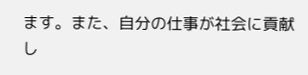ます。また、自分の仕事が社会に貢献し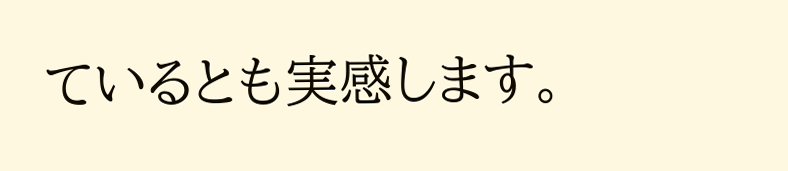ているとも実感します。